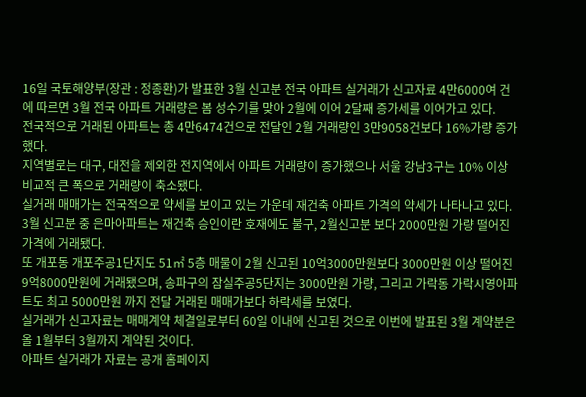16일 국토해양부(장관 : 정종환)가 발표한 3월 신고분 전국 아파트 실거래가 신고자료 4만6000여 건에 따르면 3월 전국 아파트 거래량은 봄 성수기를 맞아 2월에 이어 2달째 증가세를 이어가고 있다.
전국적으로 거래된 아파트는 총 4만6474건으로 전달인 2월 거래량인 3만9058건보다 16%가량 증가했다.
지역별로는 대구, 대전을 제외한 전지역에서 아파트 거래량이 증가했으나 서울 강남3구는 10% 이상 비교적 큰 폭으로 거래량이 축소됐다.
실거래 매매가는 전국적으로 약세를 보이고 있는 가운데 재건축 아파트 가격의 약세가 나타나고 있다. 3월 신고분 중 은마아파트는 재건축 승인이란 호재에도 불구, 2월신고분 보다 2000만원 가량 떨어진 가격에 거래됐다.
또 개포동 개포주공1단지도 51㎡ 5층 매물이 2월 신고된 10억3000만원보다 3000만원 이상 떨어진 9억8000만원에 거래됐으며, 송파구의 잠실주공5단지는 3000만원 가량, 그리고 가락동 가락시영아파트도 최고 5000만원 까지 전달 거래된 매매가보다 하락세를 보였다.
실거래가 신고자료는 매매계약 체결일로부터 60일 이내에 신고된 것으로 이번에 발표된 3월 계약분은 올 1월부터 3월까지 계약된 것이다.
아파트 실거래가 자료는 공개 홈페이지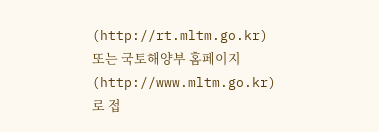(http://rt.mltm.go.kr) 또는 국토해양부 홈페이지(http://www.mltm.go.kr)로 접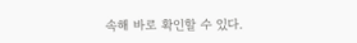속해 바로 확인할 수 있다.